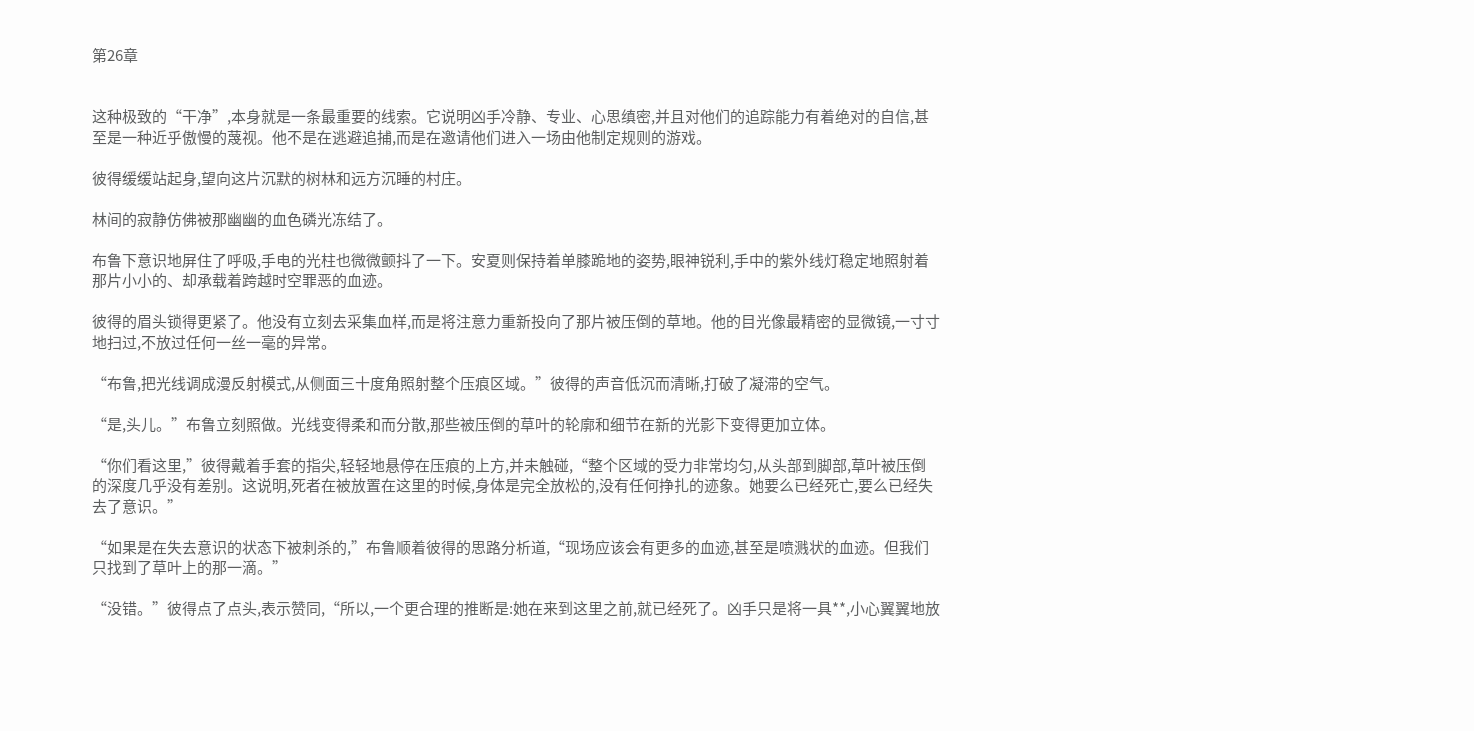第26章


这种极致的“干净”,本身就是一条最重要的线索。它说明凶手冷静、专业、心思缜密,并且对他们的追踪能力有着绝对的自信,甚至是一种近乎傲慢的蔑视。他不是在逃避追捕,而是在邀请他们进入一场由他制定规则的游戏。

彼得缓缓站起身,望向这片沉默的树林和远方沉睡的村庄。

林间的寂静仿佛被那幽幽的血色磷光冻结了。

布鲁下意识地屏住了呼吸,手电的光柱也微微颤抖了一下。安夏则保持着单膝跪地的姿势,眼神锐利,手中的紫外线灯稳定地照射着那片小小的、却承载着跨越时空罪恶的血迹。

彼得的眉头锁得更紧了。他没有立刻去采集血样,而是将注意力重新投向了那片被压倒的草地。他的目光像最精密的显微镜,一寸寸地扫过,不放过任何一丝一毫的异常。

“布鲁,把光线调成漫反射模式,从侧面三十度角照射整个压痕区域。”彼得的声音低沉而清晰,打破了凝滞的空气。

“是,头儿。”布鲁立刻照做。光线变得柔和而分散,那些被压倒的草叶的轮廓和细节在新的光影下变得更加立体。

“你们看这里,”彼得戴着手套的指尖,轻轻地悬停在压痕的上方,并未触碰,“整个区域的受力非常均匀,从头部到脚部,草叶被压倒的深度几乎没有差别。这说明,死者在被放置在这里的时候,身体是完全放松的,没有任何挣扎的迹象。她要么已经死亡,要么已经失去了意识。”

“如果是在失去意识的状态下被刺杀的,”布鲁顺着彼得的思路分析道,“现场应该会有更多的血迹,甚至是喷溅状的血迹。但我们只找到了草叶上的那一滴。”

“没错。”彼得点了点头,表示赞同,“所以,一个更合理的推断是:她在来到这里之前,就已经死了。凶手只是将一具**,小心翼翼地放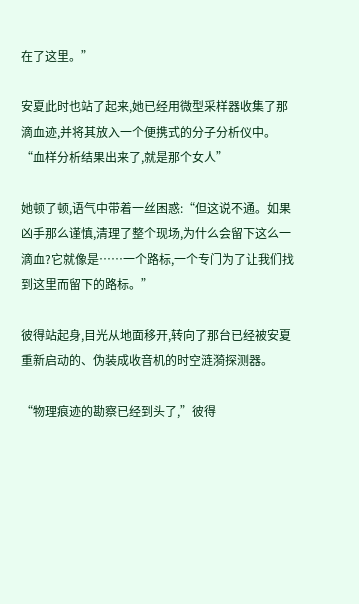在了这里。”

安夏此时也站了起来,她已经用微型采样器收集了那滴血迹,并将其放入一个便携式的分子分析仪中。“血样分析结果出来了,就是那个女人”

她顿了顿,语气中带着一丝困惑:“但这说不通。如果凶手那么谨慎,清理了整个现场,为什么会留下这么一滴血?它就像是……一个路标,一个专门为了让我们找到这里而留下的路标。”

彼得站起身,目光从地面移开,转向了那台已经被安夏重新启动的、伪装成收音机的时空涟漪探测器。

“物理痕迹的勘察已经到头了,”彼得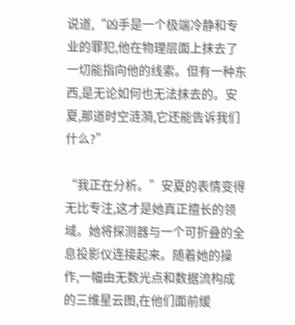说道,“凶手是一个极端冷静和专业的罪犯,他在物理层面上抹去了一切能指向他的线索。但有一种东西,是无论如何也无法抹去的。安夏,那道时空涟漪,它还能告诉我们什么?”

“我正在分析。”安夏的表情变得无比专注,这才是她真正擅长的领域。她将探测器与一个可折叠的全息投影仪连接起来。随着她的操作,一幅由无数光点和数据流构成的三维星云图,在他们面前缓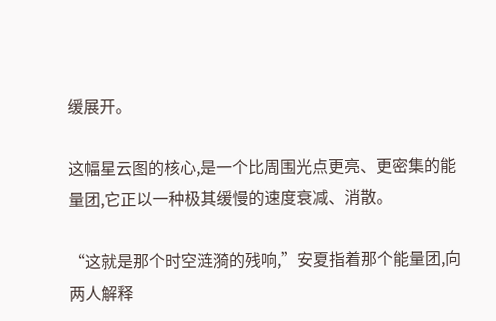缓展开。

这幅星云图的核心,是一个比周围光点更亮、更密集的能量团,它正以一种极其缓慢的速度衰减、消散。

“这就是那个时空涟漪的残响,”安夏指着那个能量团,向两人解释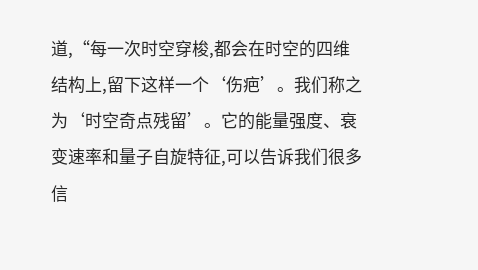道,“每一次时空穿梭,都会在时空的四维结构上,留下这样一个‘伤疤’。我们称之为‘时空奇点残留’。它的能量强度、衰变速率和量子自旋特征,可以告诉我们很多信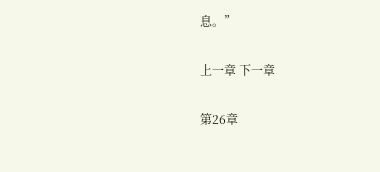息。”

上一章 下一章

第26章